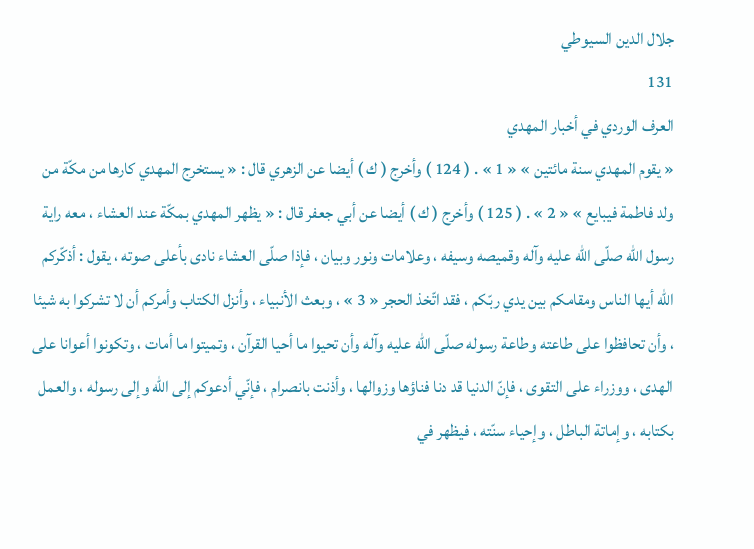جلال الدين السيوطي
131
العرف الوردي في أخبار المهدي
« يقوم المهدي سنة مائتين » « 1 » . ( 124 ) وأخرج ( ك ) أيضا عن الزهري قال : « يستخرج المهدي كارها من مكّة من ولد فاطمة فيبايع » « 2 » . ( 125 ) وأخرج ( ك ) أيضا عن أبي جعفر قال : « يظهر المهدي بمكّة عند العشاء ، معه راية رسول اللّه صلّى اللّه عليه وآله وقميصه وسيفه ، وعلامات ونور وبيان ، فإذا صلّى العشاء نادى بأعلى صوته ، يقول : أذكّركم اللّه أيها الناس ومقامكم بين يدي ربّكم ، فقد اتّخذ الحجر « 3 » ، وبعث الأنبياء ، وأنزل الكتاب وأمركم أن لا تشركوا به شيئا ، وأن تحافظوا على طاعته وطاعة رسوله صلّى اللّه عليه وآله وأن تحيوا ما أحيا القرآن ، وتميتوا ما أمات ، وتكونوا أعوانا على الهدى ، ووزراء على التقوى ، فإنّ الدنيا قد دنا فناؤها وزوالها ، وأذنت بانصرام ، فإنّي أدعوكم إلى اللّه وإلى رسوله ، والعمل بكتابه ، وإماتة الباطل ، وإحياء سنّته ، فيظهر في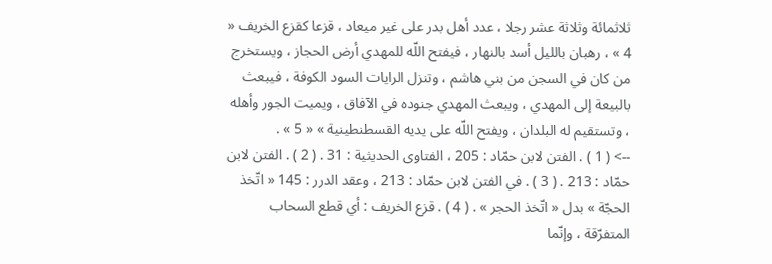ثلاثمائة وثلاثة عشر رجلا ، عدد أهل بدر على غير ميعاد ، قزعا كقزع الخريف « 4 » ، رهبان بالليل أسد بالنهار ، فيفتح اللّه للمهدي أرض الحجاز ، ويستخرج من كان في السجن من بني هاشم ، وتنزل الرايات السود الكوفة ، فيبعث بالبيعة إلى المهدي ، ويبعث المهدي جنوده في الآفاق ، ويميت الجور وأهله ، وتستقيم له البلدان ، ويفتح اللّه على يديه القسطنطينية » « 5 » .
--> ( 1 ) . الفتن لابن حمّاد : 205 ، الفتاوى الحديثية : 31 . ( 2 ) . الفتن لابن حمّاد : 213 . ( 3 ) . في الفتن لابن حمّاد : 213 ، وعقد الدرر : 145 « اتّخذ الحجّة » بدل « اتّخذ الحجر » . ( 4 ) . قزع الخريف : أي قطع السحاب المتفرّقة ، وإنّما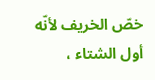خصّ الخريف لأنّه أول الشتاء ،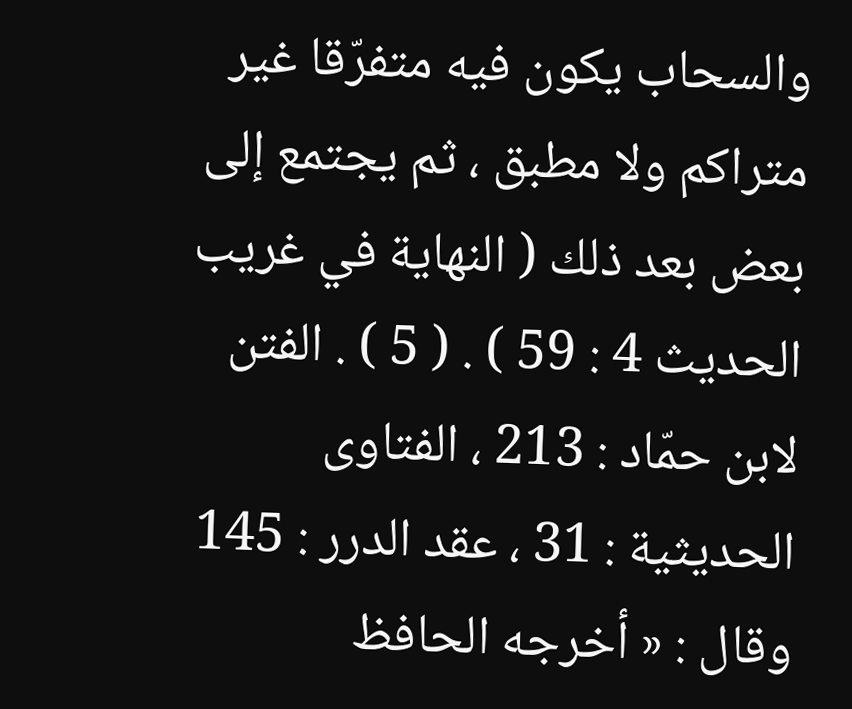والسحاب يكون فيه متفرّقا غير متراكم ولا مطبق ، ثم يجتمع إلى بعض بعد ذلك ( النهاية في غريب الحديث 4 : 59 ) . ( 5 ) . الفتن لابن حمّاد : 213 ، الفتاوى الحديثية : 31 ، عقد الدرر : 145 وقال : « أخرجه الحافظ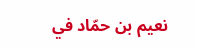نعيم بن حمّاد في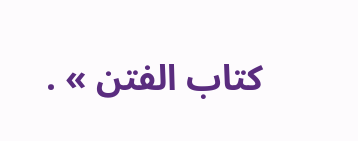كتاب الفتن » .